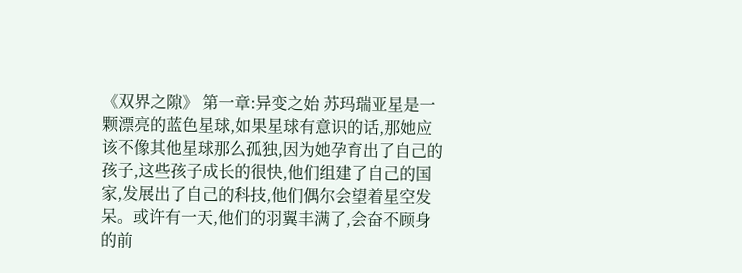《双界之隙》 第一章:异变之始 苏玛瑞亚星是一颗漂亮的蓝色星球,如果星球有意识的话,那她应该不像其他星球那么孤独,因为她孕育出了自己的孩子,这些孩子成长的很快,他们组建了自己的国家,发展出了自己的科技,他们偶尔会望着星空发呆。或许有一天,他们的羽翼丰满了,会奋不顾身的前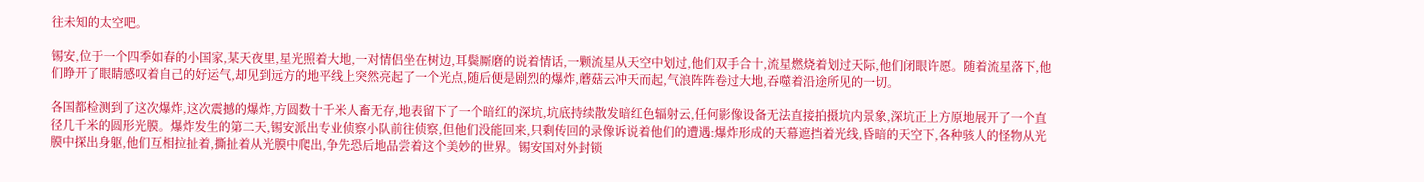往未知的太空吧。

锡安,位于一个四季如春的小国家,某天夜里,星光照着大地,一对情侣坐在树边,耳鬓厮磨的说着情话,一颗流星从天空中划过,他们双手合十,流星燃烧着划过天际,他们闭眼许愿。随着流星落下,他们睁开了眼睛感叹着自己的好运气,却见到远方的地平线上突然亮起了一个光点,随后便是剧烈的爆炸,蘑菇云冲天而起,气浪阵阵卷过大地,吞噬着沿途所见的一切。

各国都检测到了这次爆炸,这次震撼的爆炸,方圆数十千米人畜无存,地表留下了一个暗红的深坑,坑底持续散发暗红色辐射云,任何影像设备无法直接拍摄坑内景象,深坑正上方原地展开了一个直径几千米的圆形光膜。爆炸发生的第二天,锡安派出专业侦察小队前往侦察,但他们没能回来,只剩传回的录像诉说着他们的遭遇:爆炸形成的天幕遮挡着光线,昏暗的天空下,各种骇人的怪物从光膜中探出身躯,他们互相拉扯着,撕扯着从光膜中爬出,争先恐后地品尝着这个美妙的世界。锡安国对外封锁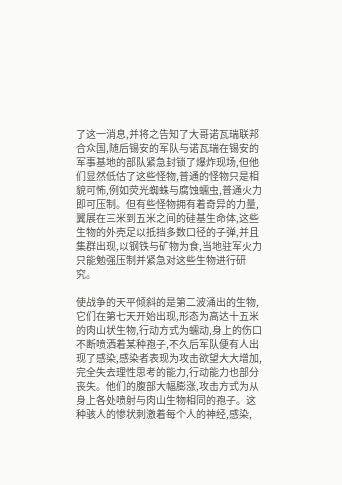了这一消息,并将之告知了大哥诺瓦瑞联邦合众国,随后锡安的军队与诺瓦瑞在锡安的军事基地的部队紧急封锁了爆炸现场,但他们显然低估了这些怪物,普通的怪物只是相貌可怖,例如荧光蜘蛛与腐蚀蠕虫,普通火力即可压制。但有些怪物拥有着奇异的力量,翼展在三米到五米之间的硅基生命体,这些生物的外壳足以抵挡多数口径的子弹,并且集群出现,以钢铁与矿物为食,当地驻军火力只能勉强压制并紧急对这些生物进行研究。

使战争的天平倾斜的是第二波涌出的生物,它们在第七天开始出现,形态为高达十五米的肉山状生物,行动方式为蠕动,身上的伤口不断喷洒着某种孢子,不久后军队便有人出现了感染,感染者表现为攻击欲望大大增加,完全失去理性思考的能力,行动能力也部分丧失。他们的腹部大幅膨涨,攻击方式为从身上各处喷射与肉山生物相同的孢子。这种骇人的惨状刺激着每个人的神经,感染,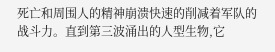死亡和周围人的精神崩溃快速的削减着军队的战斗力。直到第三波涌出的人型生物,它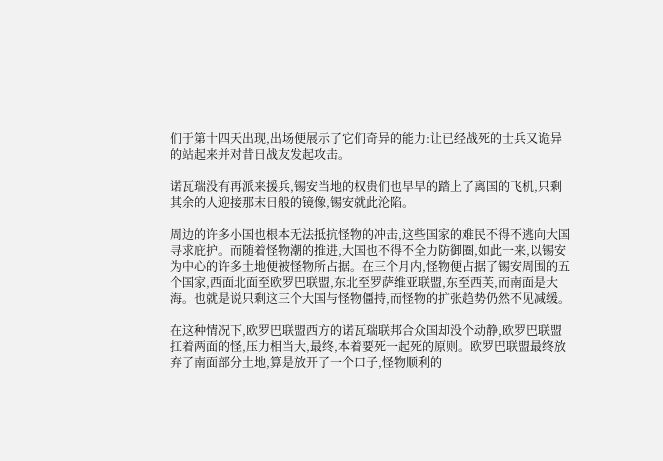们于第十四天出现,出场便展示了它们奇异的能力:让已经战死的士兵又诡异的站起来并对昔日战友发起攻击。

诺瓦瑞没有再派来援兵,锡安当地的权贵们也早早的踏上了离国的飞机,只剩其余的人迎接那末日般的镜像,锡安就此沦陷。

周边的许多小国也根本无法抵抗怪物的冲击,这些国家的难民不得不逃向大国寻求庇护。而随着怪物潮的推进,大国也不得不全力防御圈,如此一来,以锡安为中心的许多土地便被怪物所占据。在三个月内,怪物便占据了锡安周围的五个国家,西面北面至欧罗巴联盟,东北至罗萨维亚联盟,东至西芙,而南面是大海。也就是说只剩这三个大国与怪物僵持,而怪物的扩张趋势仍然不见减缓。

在这种情况下,欧罗巴联盟西方的诺瓦瑞联邦合众国却没个动静,欧罗巴联盟扛着两面的怪,压力相当大,最终,本着要死一起死的原则。欧罗巴联盟最终放弃了南面部分土地,算是放开了一个口子,怪物顺利的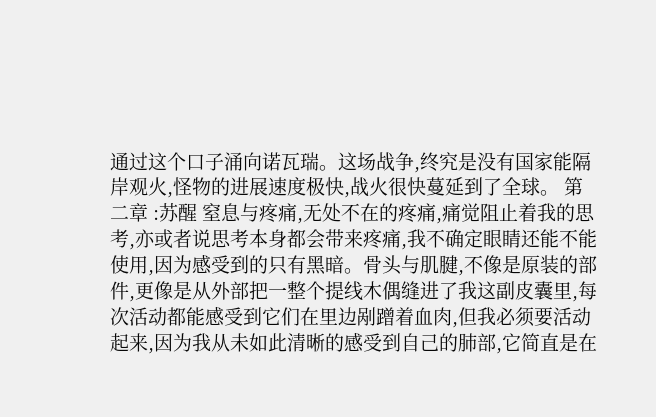通过这个口子涌向诺瓦瑞。这场战争,终究是没有国家能隔岸观火,怪物的进展速度极快,战火很快蔓延到了全球。 第二章 :苏醒 窒息与疼痛,无处不在的疼痛,痛觉阻止着我的思考,亦或者说思考本身都会带来疼痛,我不确定眼睛还能不能使用,因为感受到的只有黑暗。骨头与肌腱,不像是原装的部件,更像是从外部把一整个提线木偶缝进了我这副皮囊里,每次活动都能感受到它们在里边剐蹭着血肉,但我必须要活动起来,因为我从未如此清晰的感受到自己的肺部,它简直是在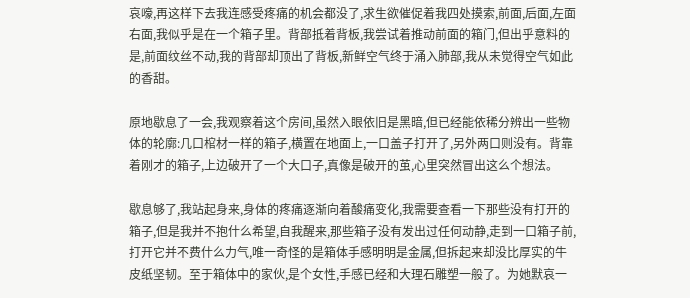哀嚎,再这样下去我连感受疼痛的机会都没了,求生欲催促着我四处摸索,前面,后面,左面右面,我似乎是在一个箱子里。背部抵着背板,我尝试着推动前面的箱门,但出乎意料的是,前面纹丝不动,我的背部却顶出了背板,新鲜空气终于涌入肺部,我从未觉得空气如此的香甜。

原地歇息了一会,我观察着这个房间,虽然入眼依旧是黑暗,但已经能依稀分辨出一些物体的轮廓:几口棺材一样的箱子,横置在地面上,一口盖子打开了,另外两口则没有。背靠着刚才的箱子,上边破开了一个大口子,真像是破开的茧,心里突然冒出这么个想法。

歇息够了,我站起身来,身体的疼痛逐渐向着酸痛变化,我需要查看一下那些没有打开的箱子,但是我并不抱什么希望,自我醒来,那些箱子没有发出过任何动静,走到一口箱子前,打开它并不费什么力气,唯一奇怪的是箱体手感明明是金属,但拆起来却没比厚实的牛皮纸坚韧。至于箱体中的家伙,是个女性,手感已经和大理石雕塑一般了。为她默哀一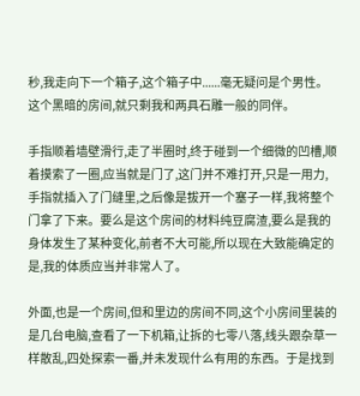秒,我走向下一个箱子,这个箱子中......毫无疑问是个男性。这个黑暗的房间,就只剩我和两具石雕一般的同伴。

手指顺着墙壁滑行,走了半圈时,终于碰到一个细微的凹槽,顺着摸索了一圈,应当就是门了,这门并不难打开,只是一用力,手指就插入了门缝里,之后像是拔开一个塞子一样,我将整个门拿了下来。要么是这个房间的材料纯豆腐渣,要么是我的身体发生了某种变化,前者不大可能,所以现在大致能确定的是,我的体质应当并非常人了。

外面,也是一个房间,但和里边的房间不同,这个小房间里装的是几台电脑,查看了一下机箱,让拆的七零八落,线头跟杂草一样散乱,四处探索一番,并未发现什么有用的东西。于是找到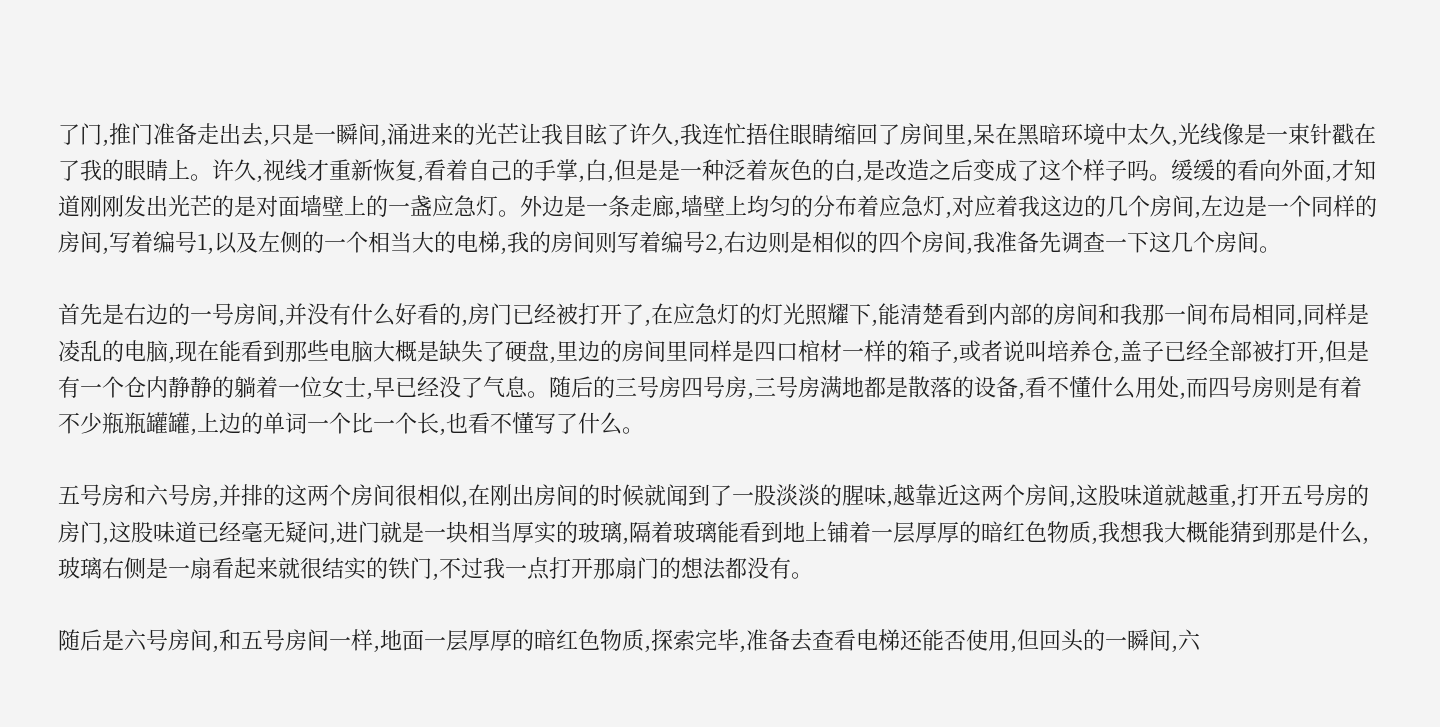了门,推门准备走出去,只是一瞬间,涌进来的光芒让我目眩了许久,我连忙捂住眼睛缩回了房间里,呆在黑暗环境中太久,光线像是一束针戳在了我的眼睛上。许久,视线才重新恢复,看着自己的手掌,白,但是是一种泛着灰色的白,是改造之后变成了这个样子吗。缓缓的看向外面,才知道刚刚发出光芒的是对面墙壁上的一盏应急灯。外边是一条走廊,墙壁上均匀的分布着应急灯,对应着我这边的几个房间,左边是一个同样的房间,写着编号1,以及左侧的一个相当大的电梯,我的房间则写着编号2,右边则是相似的四个房间,我准备先调查一下这几个房间。

首先是右边的一号房间,并没有什么好看的,房门已经被打开了,在应急灯的灯光照耀下,能清楚看到内部的房间和我那一间布局相同,同样是凌乱的电脑,现在能看到那些电脑大概是缺失了硬盘,里边的房间里同样是四口棺材一样的箱子,或者说叫培养仓,盖子已经全部被打开,但是有一个仓内静静的躺着一位女士,早已经没了气息。随后的三号房四号房,三号房满地都是散落的设备,看不懂什么用处,而四号房则是有着不少瓶瓶罐罐,上边的单词一个比一个长,也看不懂写了什么。

五号房和六号房,并排的这两个房间很相似,在刚出房间的时候就闻到了一股淡淡的腥味,越靠近这两个房间,这股味道就越重,打开五号房的房门,这股味道已经毫无疑问,进门就是一块相当厚实的玻璃,隔着玻璃能看到地上铺着一层厚厚的暗红色物质,我想我大概能猜到那是什么,玻璃右侧是一扇看起来就很结实的铁门,不过我一点打开那扇门的想法都没有。

随后是六号房间,和五号房间一样,地面一层厚厚的暗红色物质,探索完毕,准备去查看电梯还能否使用,但回头的一瞬间,六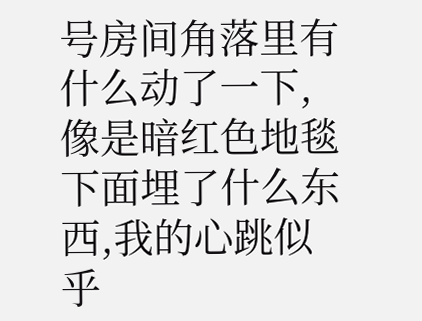号房间角落里有什么动了一下,像是暗红色地毯下面埋了什么东西,我的心跳似乎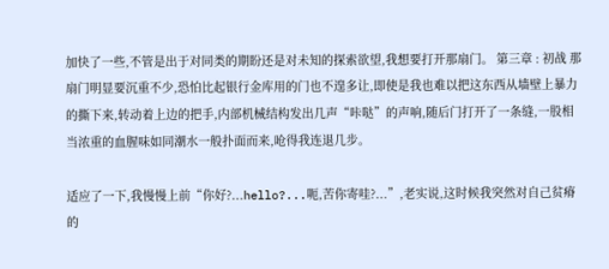加快了一些,不管是出于对同类的期盼还是对未知的探索欲望,我想要打开那扇门。 第三章 : 初战 那扇门明显要沉重不少,恐怕比起银行金库用的门也不遑多让,即使是我也难以把这东西从墙壁上暴力的撕下来,转动着上边的把手,内部机械结构发出几声“咔哒”的声响,随后门打开了一条缝,一股相当浓重的血腥味如同潮水一般扑面而来,呛得我连退几步。

适应了一下,我慢慢上前“你好?...hello?...呃,苦你寄哇?...”,老实说,这时候我突然对自己贫瘠的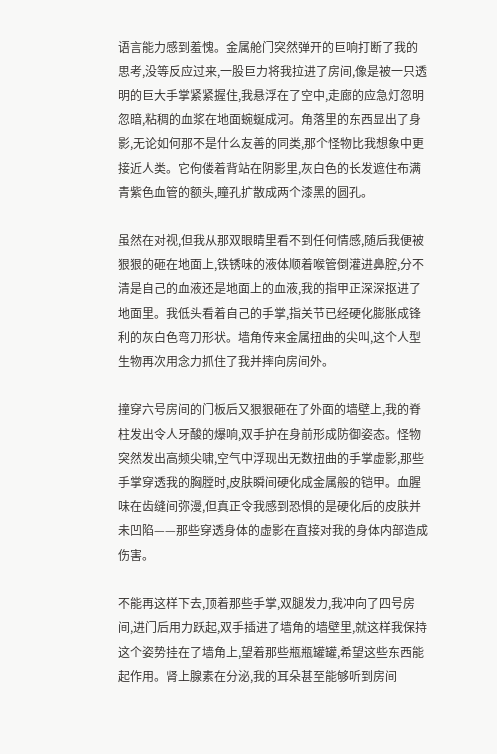语言能力感到羞愧。金属舱门突然弹开的巨响打断了我的思考,没等反应过来,一股巨力将我拉进了房间,像是被一只透明的巨大手掌紧紧握住,我悬浮在了空中,走廊的应急灯忽明忽暗,粘稠的血浆在地面蜿蜒成河。角落里的东西显出了身影,无论如何那不是什么友善的同类,那个怪物比我想象中更接近人类。它佝偻着背站在阴影里,灰白色的长发遮住布满青紫色血管的额头,瞳孔扩散成两个漆黑的圆孔。

虽然在对视,但我从那双眼睛里看不到任何情感,随后我便被狠狠的砸在地面上,铁锈味的液体顺着喉管倒灌进鼻腔,分不清是自己的血液还是地面上的血液,我的指甲正深深抠进了地面里。我低头看着自己的手掌,指关节已经硬化膨胀成锋利的灰白色弯刀形状。墙角传来金属扭曲的尖叫,这个人型生物再次用念力抓住了我并摔向房间外。

撞穿六号房间的门板后又狠狠砸在了外面的墙壁上,我的脊柱发出令人牙酸的爆响,双手护在身前形成防御姿态。怪物突然发出高频尖啸,空气中浮现出无数扭曲的手掌虚影,那些手掌穿透我的胸膛时,皮肤瞬间硬化成金属般的铠甲。血腥味在齿缝间弥漫,但真正令我感到恐惧的是硬化后的皮肤并未凹陷——那些穿透身体的虚影在直接对我的身体内部造成伤害。

不能再这样下去,顶着那些手掌,双腿发力,我冲向了四号房间,进门后用力跃起,双手插进了墙角的墙壁里,就这样我保持这个姿势挂在了墙角上,望着那些瓶瓶罐罐,希望这些东西能起作用。肾上腺素在分泌,我的耳朵甚至能够听到房间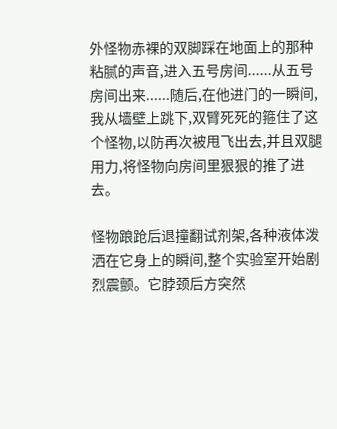外怪物赤裸的双脚踩在地面上的那种粘腻的声音,进入五号房间......从五号房间出来......随后,在他进门的一瞬间,我从墙壁上跳下,双臂死死的箍住了这个怪物,以防再次被甩飞出去,并且双腿用力,将怪物向房间里狠狠的推了进去。

怪物踉跄后退撞翻试剂架,各种液体泼洒在它身上的瞬间,整个实验室开始剧烈震颤。它脖颈后方突然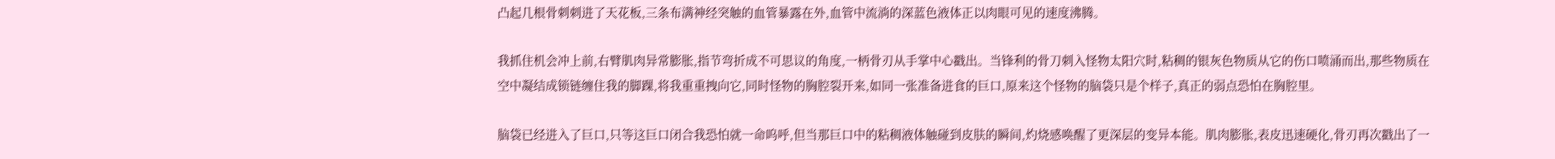凸起几根骨刺刺进了天花板,三条布满神经突触的血管暴露在外,血管中流淌的深蓝色液体正以肉眼可见的速度沸腾。

我抓住机会冲上前,右臂肌肉异常膨胀,指节弯折成不可思议的角度,一柄骨刃从手掌中心戳出。当锋利的骨刀刺入怪物太阳穴时,粘稠的银灰色物质从它的伤口喷涌而出,那些物质在空中凝结成锁链缠住我的脚踝,将我重重拽向它,同时怪物的胸腔裂开来,如同一张准备进食的巨口,原来这个怪物的脑袋只是个样子,真正的弱点恐怕在胸腔里。

脑袋已经进入了巨口,只等这巨口闭合我恐怕就一命呜呼,但当那巨口中的粘稠液体触碰到皮肤的瞬间,灼烧感唤醒了更深层的变异本能。肌肉膨胀,表皮迅速硬化,骨刃再次戳出了一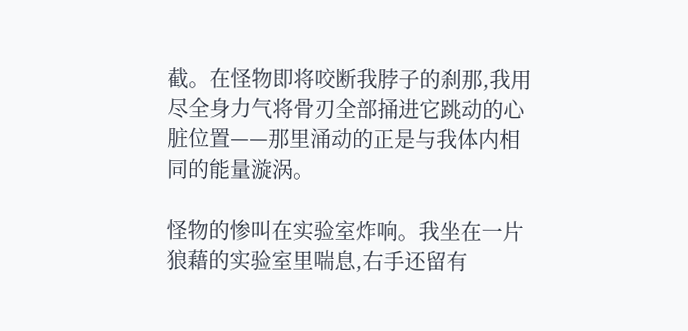截。在怪物即将咬断我脖子的刹那,我用尽全身力气将骨刃全部捅进它跳动的心脏位置——那里涌动的正是与我体内相同的能量漩涡。

怪物的惨叫在实验室炸响。我坐在一片狼藉的实验室里喘息,右手还留有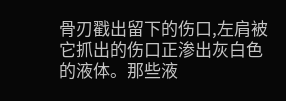骨刃戳出留下的伤口,左肩被它抓出的伤口正渗出灰白色的液体。那些液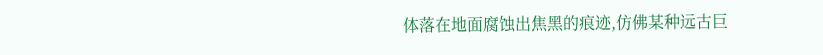体落在地面腐蚀出焦黑的痕迹,仿佛某种远古巨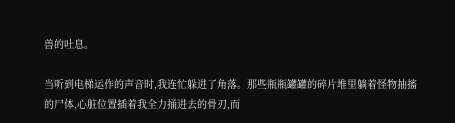兽的吐息。

当听到电梯运作的声音时,我连忙躲进了角落。那些瓶瓶罐罐的碎片堆里躺着怪物抽搐的尸体,心脏位置插着我全力捅进去的骨刃,而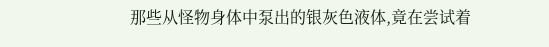那些从怪物身体中泵出的银灰色液体,竟在尝试着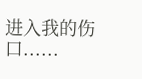进入我的伤口......